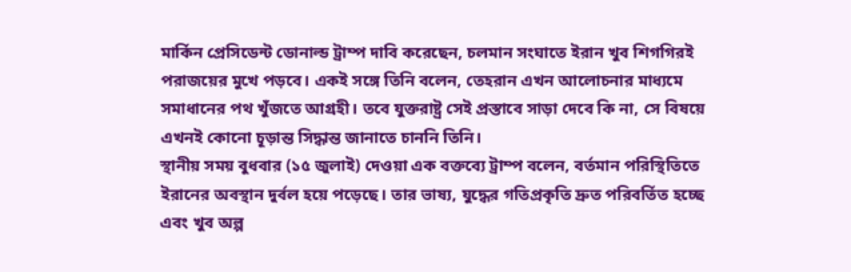মার্কিন প্রেসিডেন্ট ডোনাল্ড ট্রাম্প দাবি করেছেন, চলমান সংঘাতে ইরান খুব শিগগিরই পরাজয়ের মুখে পড়বে। একই সঙ্গে তিনি বলেন, তেহরান এখন আলোচনার মাধ্যমে সমাধানের পথ খুঁজতে আগ্রহী। তবে যুক্তরাষ্ট্র সেই প্রস্তাবে সাড়া দেবে কি না, সে বিষয়ে এখনই কোনো চূড়ান্ত সিদ্ধান্ত জানাতে চাননি তিনি।
স্থানীয় সময় বুধবার (১৫ জুলাই) দেওয়া এক বক্তব্যে ট্রাম্প বলেন, বর্তমান পরিস্থিতিতে ইরানের অবস্থান দুর্বল হয়ে পড়েছে। তার ভাষ্য, যুদ্ধের গতিপ্রকৃতি দ্রুত পরিবর্তিত হচ্ছে এবং খুব অল্প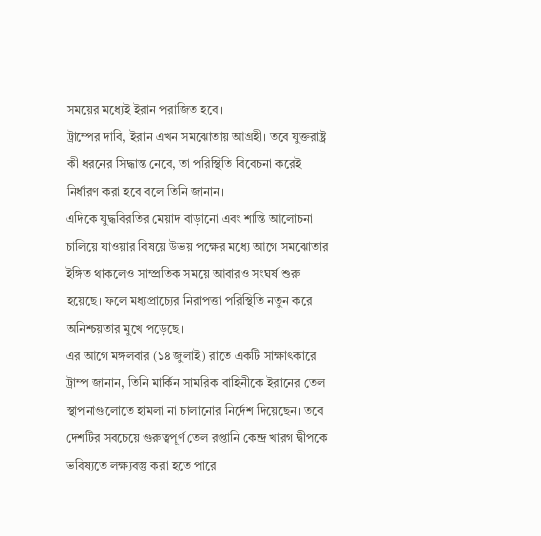সময়ের মধ্যেই ইরান পরাজিত হবে।
ট্রাম্পের দাবি, ইরান এখন সমঝোতায় আগ্রহী। তবে যুক্তরাষ্ট্র কী ধরনের সিদ্ধান্ত নেবে, তা পরিস্থিতি বিবেচনা করেই নির্ধারণ করা হবে বলে তিনি জানান।
এদিকে যুদ্ধবিরতির মেয়াদ বাড়ানো এবং শান্তি আলোচনা চালিয়ে যাওয়ার বিষয়ে উভয় পক্ষের মধ্যে আগে সমঝোতার ইঙ্গিত থাকলেও সাম্প্রতিক সময়ে আবারও সংঘর্ষ শুরু হয়েছে। ফলে মধ্যপ্রাচ্যের নিরাপত্তা পরিস্থিতি নতুন করে অনিশ্চয়তার মুখে পড়েছে।
এর আগে মঙ্গলবার (১৪ জুলাই) রাতে একটি সাক্ষাৎকারে ট্রাম্প জানান, তিনি মার্কিন সামরিক বাহিনীকে ইরানের তেল স্থাপনাগুলোতে হামলা না চালানোর নির্দেশ দিয়েছেন। তবে দেশটির সবচেয়ে গুরুত্বপূর্ণ তেল রপ্তানি কেন্দ্র খারগ দ্বীপকে ভবিষ্যতে লক্ষ্যবস্তু করা হতে পারে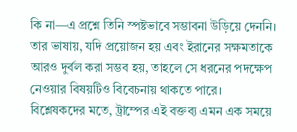কি না—এ প্রশ্নে তিনি স্পষ্টভাবে সম্ভাবনা উড়িয়ে দেননি।
তার ভাষায়, যদি প্রয়োজন হয় এবং ইরানের সক্ষমতাকে আরও দুর্বল করা সম্ভব হয়, তাহলে সে ধরনের পদক্ষেপ নেওয়ার বিষয়টিও বিবেচনায় থাকতে পারে।
বিশ্লেষকদের মতে, ট্রাম্পের এই বক্তব্য এমন এক সময়ে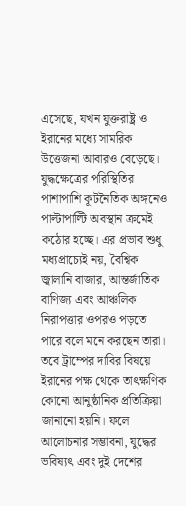এসেছে, যখন যুক্তরাষ্ট্র ও ইরানের মধ্যে সামরিক উত্তেজনা আবারও বেড়েছে। যুদ্ধক্ষেত্রের পরিস্থিতির পাশাপাশি কূটনৈতিক অঙ্গনেও পাল্টাপাল্টি অবস্থান ক্রমেই কঠোর হচ্ছে। এর প্রভাব শুধু মধ্যপ্রাচ্যেই নয়, বৈশ্বিক জ্বালানি বাজার, আন্তর্জাতিক বাণিজ্য এবং আঞ্চলিক নিরাপত্তার ওপরও পড়তে পারে বলে মনে করছেন তারা।
তবে ট্রাম্পের দাবির বিষয়ে ইরানের পক্ষ থেকে তাৎক্ষণিক কোনো আনুষ্ঠানিক প্রতিক্রিয়া জানানো হয়নি। ফলে আলোচনার সম্ভাবনা, যুদ্ধের ভবিষ্যৎ এবং দুই দেশের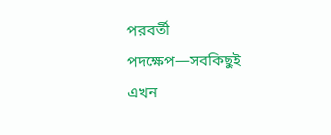পরবর্তী পদক্ষেপ—সবকিছুই এখন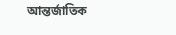আন্তর্জাতিক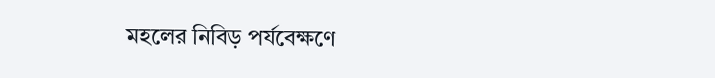মহলের নিবিড় পর্যবেক্ষণে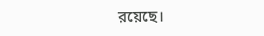রয়েছে।